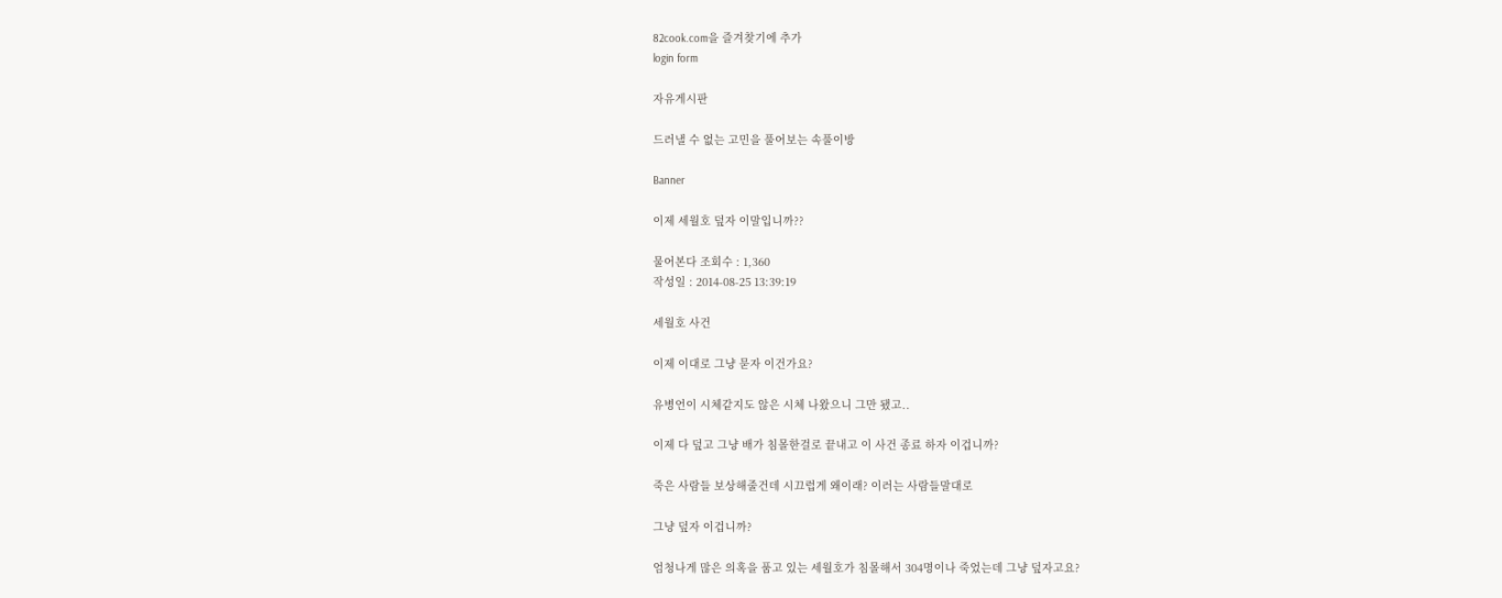82cook.com을 즐겨찾기에 추가
login form

자유게시판

드러낼 수 없는 고민을 풀어보는 속풀이방

Banner

이제 세월호 덮자 이말입니까??

물어본다 조회수 : 1,360
작성일 : 2014-08-25 13:39:19

세월호 사건

이제 이대로 그냥 묻자 이건가요?

유병언이 시체같지도 않은 시체 나왔으니 그만 됐고..

이제 다 덮고 그냥 배가 침몰한걸로 끝내고 이 사건 종료 하자 이겁니까?

죽은 사람들 보상해줄건데 시끄럽게 왜이래? 이러는 사람들말대로

그냥 덮자 이겁니까?

엄청나게 많은 의혹을 품고 있는 세월호가 침몰해서 304명이나 죽었는데 그냥 덮자고요?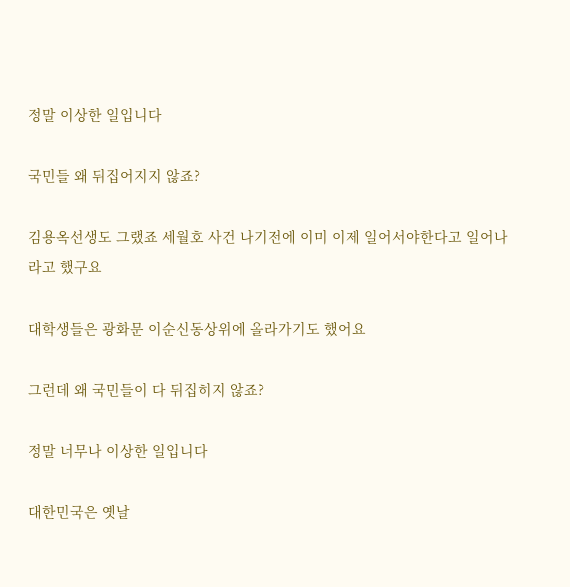정말 이상한 일입니다

국민들 왜 뒤집어지지 않죠?

김용옥선생도 그랬죠 세월호 사건 나기전에 이미 이제 일어서야한다고 일어나라고 했구요

대학생들은 광화문 이순신동상위에 올라가기도 했어요

그런데 왜 국민들이 다 뒤집히지 않죠?

정말 너무나 이상한 일입니다

대한민국은 옛날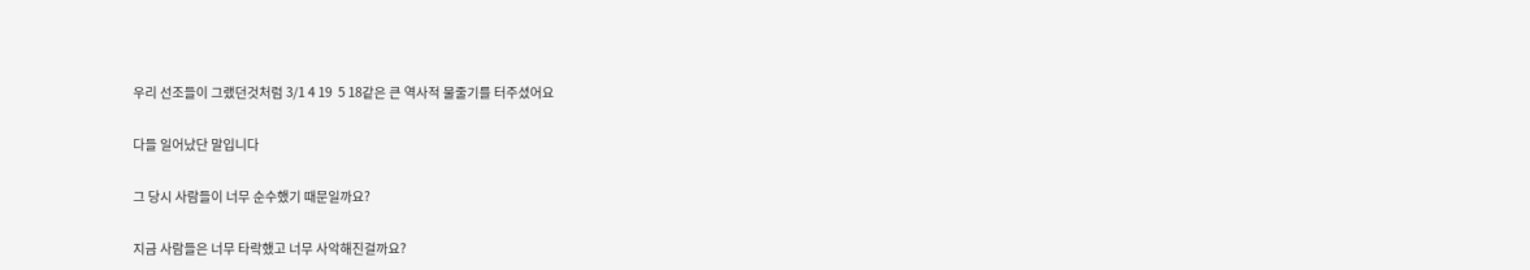우리 선조들이 그랬던것처럼 3/1 4 19  5 18같은 큰 역사적 물줄기를 터주셨어요

다들 일어났단 말입니다

그 당시 사람들이 너무 순수했기 때문일까요?

지금 사람들은 너무 타락했고 너무 사악해진걸까요?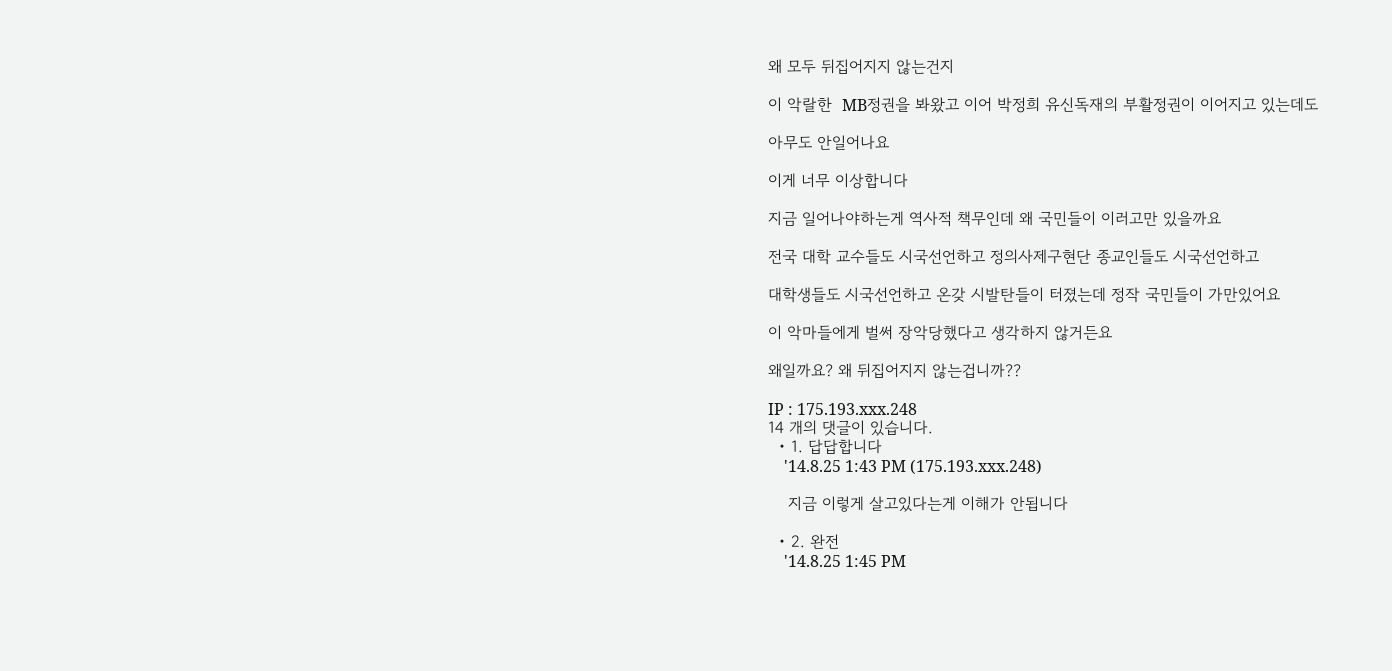왜 모두 뒤집어지지 않는건지

이 악랄한  MB정권을 봐왔고 이어 박정희 유신독재의 부활정권이 이어지고 있는데도

아무도 안일어나요

이게 너무 이상합니다

지금 일어나야하는게 역사적 책무인데 왜 국민들이 이러고만 있을까요

전국 대학 교수들도 시국선언하고 정의사제구현단 종교인들도 시국선언하고

대학생들도 시국선언하고 온갖 시발탄들이 터졌는데 정작 국민들이 가만있어요

이 악마들에게 벌써 장악당했다고 생각하지 않거든요

왜일까요? 왜 뒤집어지지 않는겁니까??

IP : 175.193.xxx.248
14 개의 댓글이 있습니다.
  • 1. 답답합니다
    '14.8.25 1:43 PM (175.193.xxx.248)

    지금 이렇게 살고있다는게 이해가 안됩니다

  • 2. 완전
    '14.8.25 1:45 PM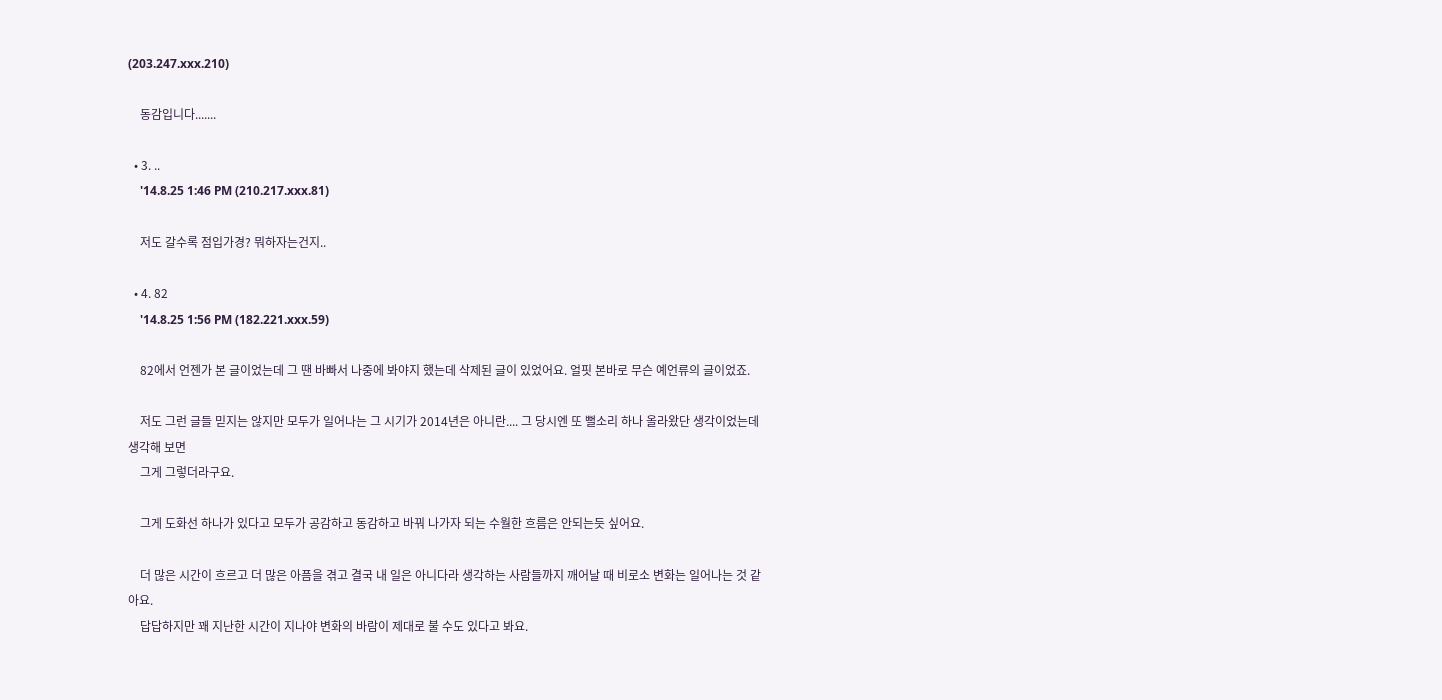(203.247.xxx.210)

    동감입니다.......

  • 3. ..
    '14.8.25 1:46 PM (210.217.xxx.81)

    저도 갈수록 점입가경? 뭐하자는건지..

  • 4. 82
    '14.8.25 1:56 PM (182.221.xxx.59)

    82에서 언젠가 본 글이었는데 그 땐 바빠서 나중에 봐야지 했는데 삭제된 글이 있었어요. 얼핏 본바로 무슨 예언류의 글이었죠.

    저도 그런 글들 믿지는 않지만 모두가 일어나는 그 시기가 2014년은 아니란.... 그 당시엔 또 뻘소리 하나 올라왔단 생각이었는데 생각해 보면
    그게 그렇더라구요.

    그게 도화선 하나가 있다고 모두가 공감하고 동감하고 바꿔 나가자 되는 수월한 흐름은 안되는듯 싶어요.

    더 많은 시간이 흐르고 더 많은 아픔을 겪고 결국 내 일은 아니다라 생각하는 사람들까지 깨어날 때 비로소 변화는 일어나는 것 같아요.
    답답하지만 꽤 지난한 시간이 지나야 변화의 바람이 제대로 불 수도 있다고 봐요.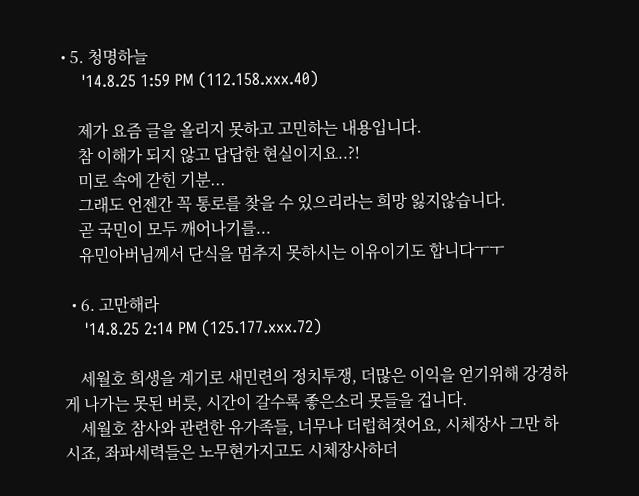• 5. 청명하늘
    '14.8.25 1:59 PM (112.158.xxx.40)

    제가 요즘 글을 올리지 못하고 고민하는 내용입니다.
    참 이해가 되지 않고 답답한 현실이지요..?!
    미로 속에 갇힌 기분...
    그래도 언젠간 꼭 통로를 찾을 수 있으리라는 희망 잃지않습니다.
    곧 국민이 모두 깨어나기를...
    유민아버님께서 단식을 멈추지 못하시는 이유이기도 합니다ㅜㅜ

  • 6. 고만해라
    '14.8.25 2:14 PM (125.177.xxx.72)

    세월호 희생을 계기로 새민련의 정치투쟁, 더많은 이익을 얻기위해 강경하게 나가는 못된 버릇, 시간이 갈수록 좋은소리 못들을 겁니다.
    세월호 참사와 관련한 유가족들, 너무나 더럽혀졋어요, 시체장사 그만 하시죠, 좌파세력들은 노무현가지고도 시체장사하더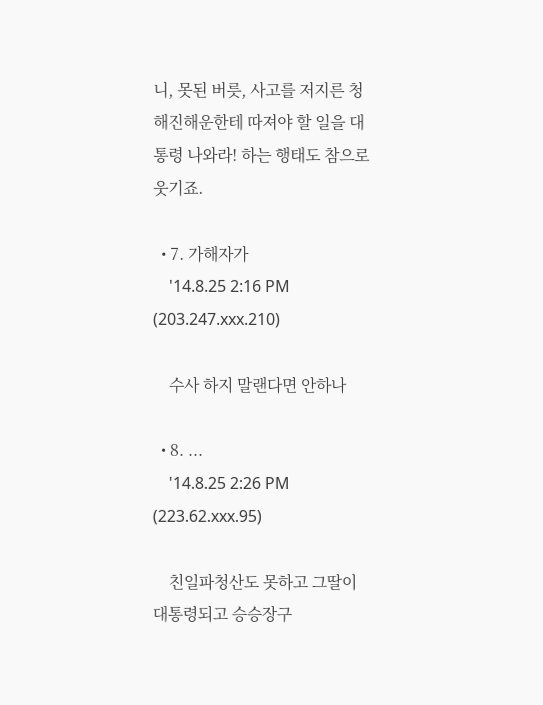니, 못된 버릇, 사고를 저지른 청해진해운한테 따져야 할 일을 대통령 나와라! 하는 행태도 참으로 웃기죠.

  • 7. 가해자가
    '14.8.25 2:16 PM (203.247.xxx.210)

    수사 하지 말랜다면 안하나

  • 8. ...
    '14.8.25 2:26 PM (223.62.xxx.95)

    친일파청산도 못하고 그딸이 대통령되고 승승장구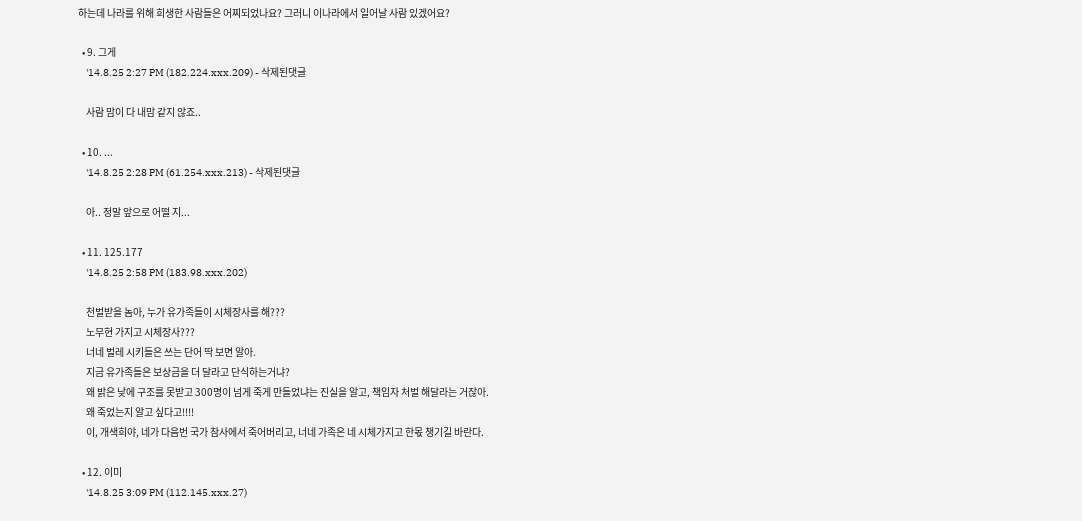하는데 나라를 위해 희생한 사람들은 어찌되었나요? 그러니 이나라에서 일어날 사람 있겠어요?

  • 9. 그게
    '14.8.25 2:27 PM (182.224.xxx.209) - 삭제된댓글

    사람 맘이 다 내맘 같지 않죠..

  • 10. ...
    '14.8.25 2:28 PM (61.254.xxx.213) - 삭제된댓글

    아.. 정말 앞으로 어떨 지...

  • 11. 125.177
    '14.8.25 2:58 PM (183.98.xxx.202)

    천벌받을 놈아, 누가 유가족들이 시체장사를 해???
    노무현 가지고 시체장사???
    너네 벌레 시키들은 쓰는 단어 딱 보면 알아.
    지금 유가족들은 보상금을 더 달라고 단식하는거냐?
    왜 밝은 낮에 구조를 못받고 300명이 넘게 죽게 만들었냐는 진실을 알고, 책임자 처벌 해달라는 거잖아.
    왜 죽었는지 알고 싶다고!!!!
    이, 개색희야, 네가 다음번 국가 참사에서 죽어버리고, 너네 가족은 네 시체가지고 한몫 챙기길 바란다.

  • 12. 이미
    '14.8.25 3:09 PM (112.145.xxx.27)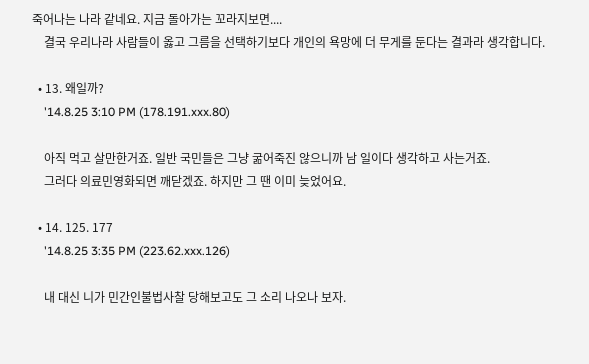죽어나는 나라 같네요. 지금 돌아가는 꼬라지보면....
    결국 우리나라 사람들이 옳고 그름을 선택하기보다 개인의 욕망에 더 무게를 둔다는 결과라 생각합니다.

  • 13. 왜일까?
    '14.8.25 3:10 PM (178.191.xxx.80)

    아직 먹고 살만한거죠. 일반 국민들은 그냥 굶어죽진 않으니까 남 일이다 생각하고 사는거죠.
    그러다 의료민영화되면 깨닫겠죠. 하지만 그 땐 이미 늦었어요.

  • 14. 125. 177
    '14.8.25 3:35 PM (223.62.xxx.126)

    내 대신 니가 민간인불법사찰 당해보고도 그 소리 나오나 보자.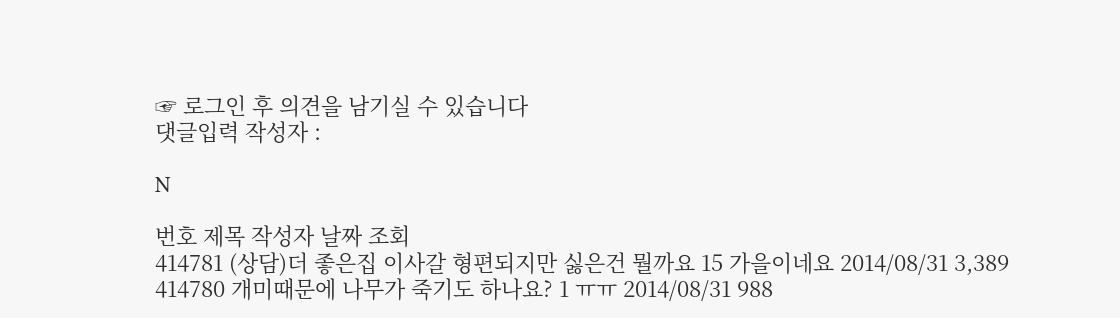☞ 로그인 후 의견을 남기실 수 있습니다
댓글입력 작성자 :

N

번호 제목 작성자 날짜 조회
414781 (상담)더 좋은집 이사갈 형편되지만 싫은건 뭘까요 15 가을이네요 2014/08/31 3,389
414780 개미때문에 나무가 죽기도 하나요? 1 ㅠㅠ 2014/08/31 988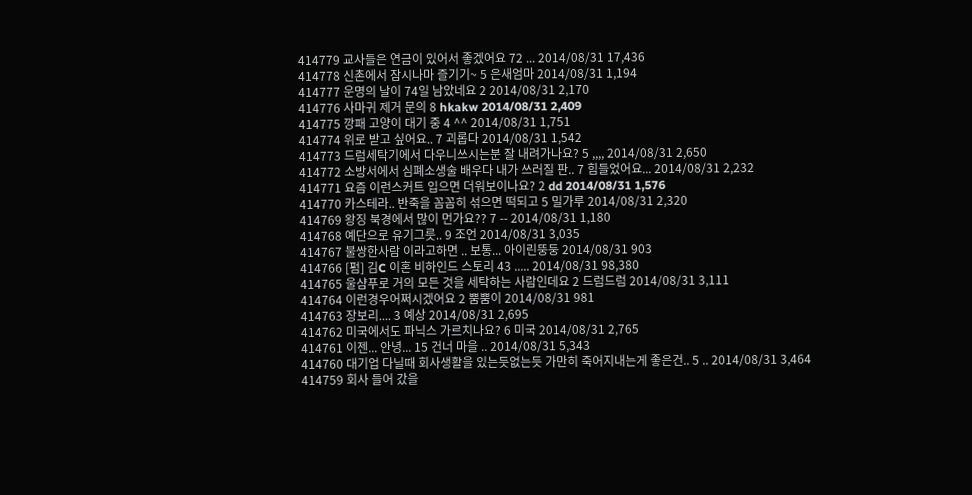414779 교사들은 연금이 있어서 좋겠어요 72 ... 2014/08/31 17,436
414778 신촌에서 잠시나마 즐기기~ 5 은새엄마 2014/08/31 1,194
414777 운명의 날이 74일 남았네요 2 2014/08/31 2,170
414776 사마귀 제거 문의 8 hkakw 2014/08/31 2,409
414775 깡패 고양이 대기 중 4 ^^ 2014/08/31 1,751
414774 위로 받고 싶어요.. 7 괴롭다 2014/08/31 1,542
414773 드럼세탁기에서 다우니쓰시는분 잘 내려가나요? 5 ,,,, 2014/08/31 2,650
414772 소방서에서 심폐소생술 배우다 내가 쓰러질 판.. 7 힘들었어요... 2014/08/31 2,232
414771 요즘 이런스커트 입으면 더워보이나요? 2 dd 2014/08/31 1,576
414770 카스테라.. 반죽을 꼼꼼히 섞으면 떡되고 5 밀가루 2014/08/31 2,320
414769 왕징 북경에서 많이 먼가요?? 7 -- 2014/08/31 1,180
414768 예단으로 유기그릇.. 9 조언 2014/08/31 3,035
414767 불쌍한사람 이라고하면 .. 보통... 아이린뚱둥 2014/08/31 903
414766 [펌] 김C 이혼 비하인드 스토리 43 ..... 2014/08/31 98,380
414765 울샴푸로 거의 모든 것을 세탁하는 사람인데요 2 드럼드럼 2014/08/31 3,111
414764 이런경우어쩌시겠어요 2 뿜뿜이 2014/08/31 981
414763 장보리.... 3 예상 2014/08/31 2,695
414762 미국에서도 파닉스 가르치나요? 6 미국 2014/08/31 2,765
414761 이젠... 안녕... 15 건너 마을 .. 2014/08/31 5,343
414760 대기업 다닐때 회사생활을 있는듯없는듯 가만히 죽어지내는게 좋은건.. 5 .. 2014/08/31 3,464
414759 회사 들어 갔을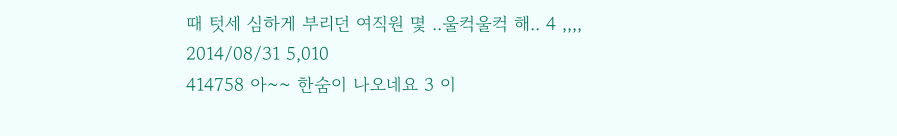때 텃세 심하게 부리던 여직원 몇 ..울컥울컥 해.. 4 ,,,, 2014/08/31 5,010
414758 아~~ 한숨이 나오네요 3 이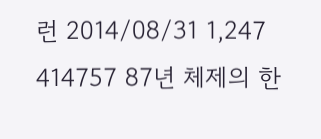런 2014/08/31 1,247
414757 87년 체제의 한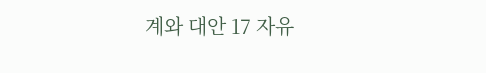계와 대안 17 자유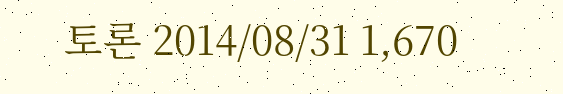토론 2014/08/31 1,670